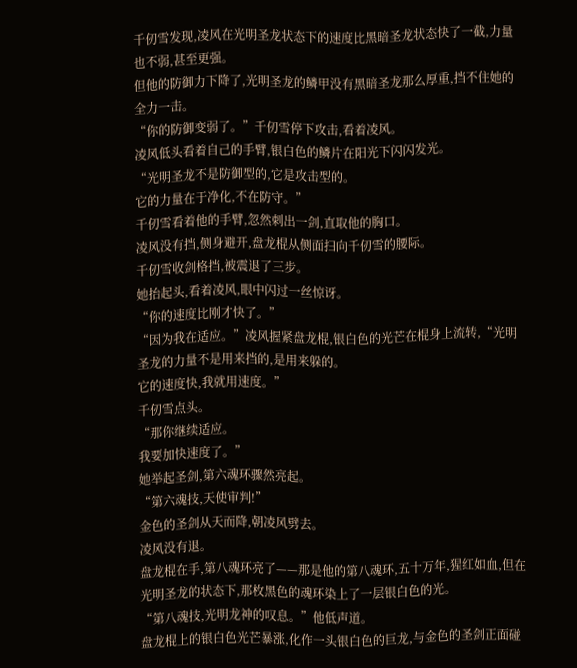千仞雪发现,凌风在光明圣龙状态下的速度比黑暗圣龙状态快了一截,力量也不弱,甚至更强。
但他的防御力下降了,光明圣龙的鳞甲没有黑暗圣龙那么厚重,挡不住她的全力一击。
“你的防御变弱了。”千仞雪停下攻击,看着凌风。
凌风低头看着自己的手臂,银白色的鳞片在阳光下闪闪发光。
“光明圣龙不是防御型的,它是攻击型的。
它的力量在于净化,不在防守。”
千仞雪看着他的手臂,忽然刺出一剑,直取他的胸口。
凌风没有挡,侧身避开,盘龙棍从侧面扫向千仞雪的腰际。
千仞雪收剑格挡,被震退了三步。
她抬起头,看着凌风,眼中闪过一丝惊讶。
“你的速度比刚才快了。”
“因为我在适应。”凌风握紧盘龙棍,银白色的光芒在棍身上流转,“光明圣龙的力量不是用来挡的,是用来躲的。
它的速度快,我就用速度。”
千仞雪点头。
“那你继续适应。
我要加快速度了。”
她举起圣剑,第六魂环骤然亮起。
“第六魂技,天使审判!”
金色的圣剑从天而降,朝凌风劈去。
凌风没有退。
盘龙棍在手,第八魂环亮了——那是他的第八魂环,五十万年,猩红如血,但在光明圣龙的状态下,那枚黑色的魂环染上了一层银白色的光。
“第八魂技,光明龙神的叹息。”他低声道。
盘龙棍上的银白色光芒暴涨,化作一头银白色的巨龙,与金色的圣剑正面碰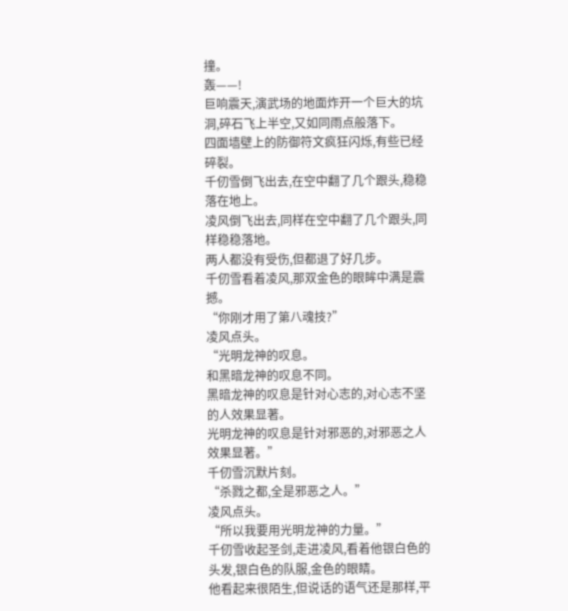撞。
轰——!
巨响震天,演武场的地面炸开一个巨大的坑洞,碎石飞上半空,又如同雨点般落下。
四面墙壁上的防御符文疯狂闪烁,有些已经碎裂。
千仞雪倒飞出去,在空中翻了几个跟头,稳稳落在地上。
凌风倒飞出去,同样在空中翻了几个跟头,同样稳稳落地。
两人都没有受伤,但都退了好几步。
千仞雪看着凌风,那双金色的眼眸中满是震撼。
“你刚才用了第八魂技?”
凌风点头。
“光明龙神的叹息。
和黑暗龙神的叹息不同。
黑暗龙神的叹息是针对心志的,对心志不坚的人效果显著。
光明龙神的叹息是针对邪恶的,对邪恶之人效果显著。”
千仞雪沉默片刻。
“杀戮之都,全是邪恶之人。”
凌风点头。
“所以我要用光明龙神的力量。”
千仞雪收起圣剑,走进凌风,看着他银白色的头发,银白色的队服,金色的眼睛。
他看起来很陌生,但说话的语气还是那样,平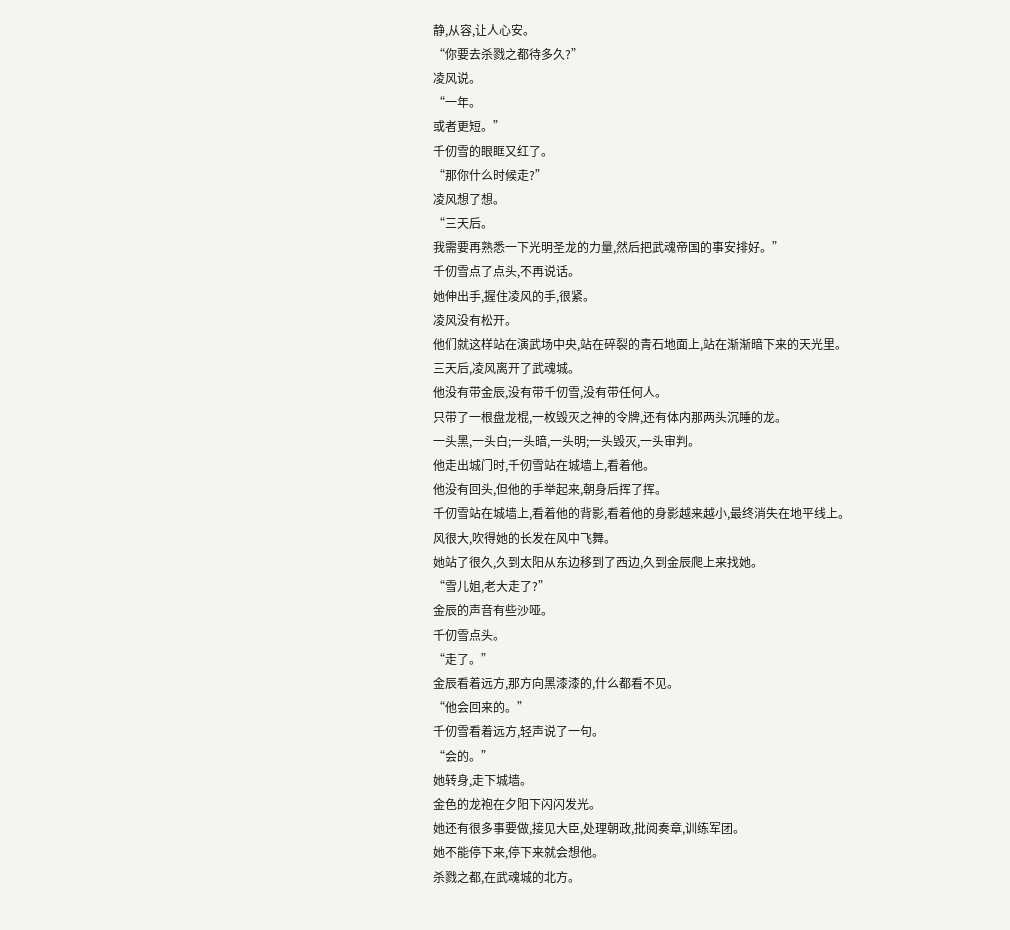静,从容,让人心安。
“你要去杀戮之都待多久?”
凌风说。
“一年。
或者更短。”
千仞雪的眼眶又红了。
“那你什么时候走?”
凌风想了想。
“三天后。
我需要再熟悉一下光明圣龙的力量,然后把武魂帝国的事安排好。”
千仞雪点了点头,不再说话。
她伸出手,握住凌风的手,很紧。
凌风没有松开。
他们就这样站在演武场中央,站在碎裂的青石地面上,站在渐渐暗下来的天光里。
三天后,凌风离开了武魂城。
他没有带金辰,没有带千仞雪,没有带任何人。
只带了一根盘龙棍,一枚毁灭之神的令牌,还有体内那两头沉睡的龙。
一头黑,一头白;一头暗,一头明;一头毁灭,一头审判。
他走出城门时,千仞雪站在城墙上,看着他。
他没有回头,但他的手举起来,朝身后挥了挥。
千仞雪站在城墙上,看着他的背影,看着他的身影越来越小,最终消失在地平线上。
风很大,吹得她的长发在风中飞舞。
她站了很久,久到太阳从东边移到了西边,久到金辰爬上来找她。
“雪儿姐,老大走了?”
金辰的声音有些沙哑。
千仞雪点头。
“走了。”
金辰看着远方,那方向黑漆漆的,什么都看不见。
“他会回来的。”
千仞雪看着远方,轻声说了一句。
“会的。”
她转身,走下城墙。
金色的龙袍在夕阳下闪闪发光。
她还有很多事要做,接见大臣,处理朝政,批阅奏章,训练军团。
她不能停下来,停下来就会想他。
杀戮之都,在武魂城的北方。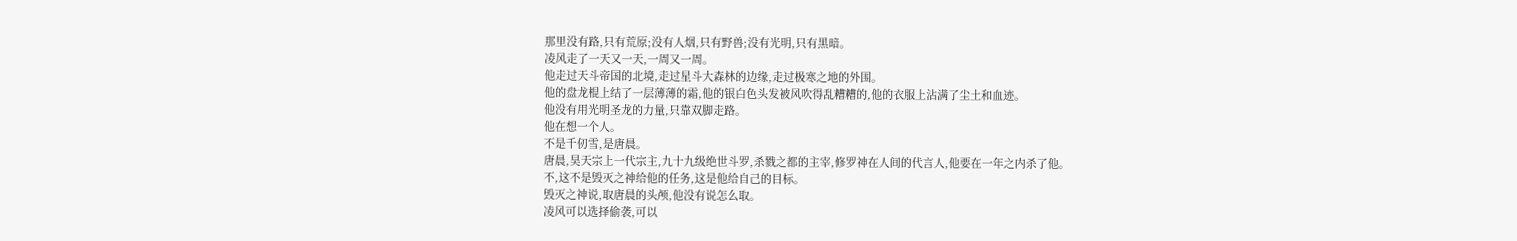那里没有路,只有荒原;没有人烟,只有野兽;没有光明,只有黑暗。
凌风走了一天又一天,一周又一周。
他走过天斗帝国的北境,走过星斗大森林的边缘,走过极寒之地的外围。
他的盘龙棍上结了一层薄薄的霜,他的银白色头发被风吹得乱糟糟的,他的衣服上沾满了尘土和血迹。
他没有用光明圣龙的力量,只靠双脚走路。
他在想一个人。
不是千仞雪,是唐晨。
唐晨,昊天宗上一代宗主,九十九级绝世斗罗,杀戮之都的主宰,修罗神在人间的代言人,他要在一年之内杀了他。
不,这不是毁灭之神给他的任务,这是他给自己的目标。
毁灭之神说,取唐晨的头颅,他没有说怎么取。
凌风可以选择偷袭,可以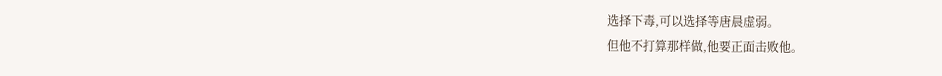选择下毒,可以选择等唐晨虚弱。
但他不打算那样做,他要正面击败他。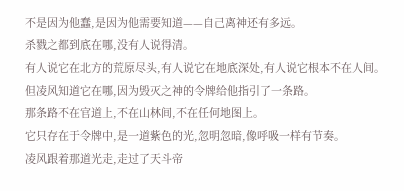不是因为他蠢,是因为他需要知道——自己离神还有多远。
杀戮之都到底在哪,没有人说得清。
有人说它在北方的荒原尽头,有人说它在地底深处,有人说它根本不在人间。
但凌风知道它在哪,因为毁灭之神的令牌给他指引了一条路。
那条路不在官道上,不在山林间,不在任何地图上。
它只存在于令牌中,是一道紫色的光,忽明忽暗,像呼吸一样有节奏。
凌风跟着那道光走,走过了天斗帝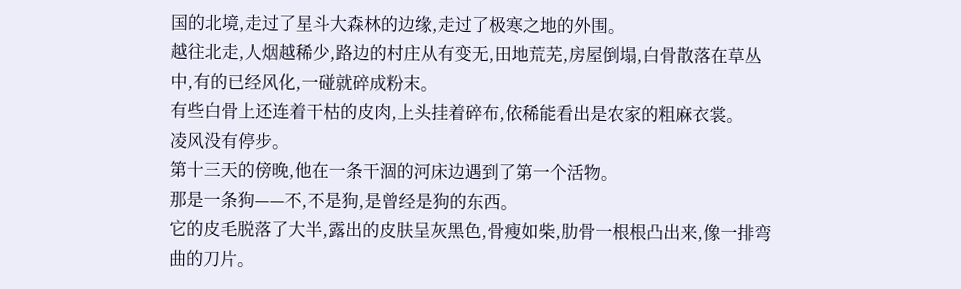国的北境,走过了星斗大森林的边缘,走过了极寒之地的外围。
越往北走,人烟越稀少,路边的村庄从有变无,田地荒芜,房屋倒塌,白骨散落在草丛中,有的已经风化,一碰就碎成粉末。
有些白骨上还连着干枯的皮肉,上头挂着碎布,依稀能看出是农家的粗麻衣裳。
凌风没有停步。
第十三天的傍晚,他在一条干涸的河床边遇到了第一个活物。
那是一条狗——不,不是狗,是曾经是狗的东西。
它的皮毛脱落了大半,露出的皮肤呈灰黑色,骨瘦如柴,肋骨一根根凸出来,像一排弯曲的刀片。